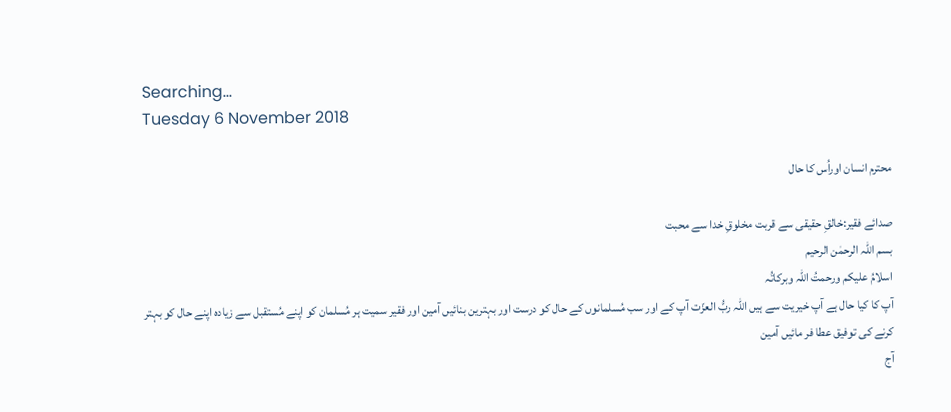Searching...
Tuesday 6 November 2018

محترم انسان اوراُس کا حال

صدائے فقیر:خالقِ حقیقی سے قربت مخلوقِ خدا سے محبت
بسم اللہ الرحمٰن الرحیم
اسلامُ علیکم ورحمتُ اللہ وبرکاتُہ
آپ کا کیا حال ہے آپ خیریت سے ہیں اللہ ربُّ العزّت آپ کے اور سب مُسلمانوں کے حال کو درست اور بہترین بنائیں آمین اور فقیر سمیت ہر مُسلمان کو اپنے مُستقبل سے زیادہ اپنے حال کو بہتر کرنے کی توفیق عطا فر مائیں آمین
آج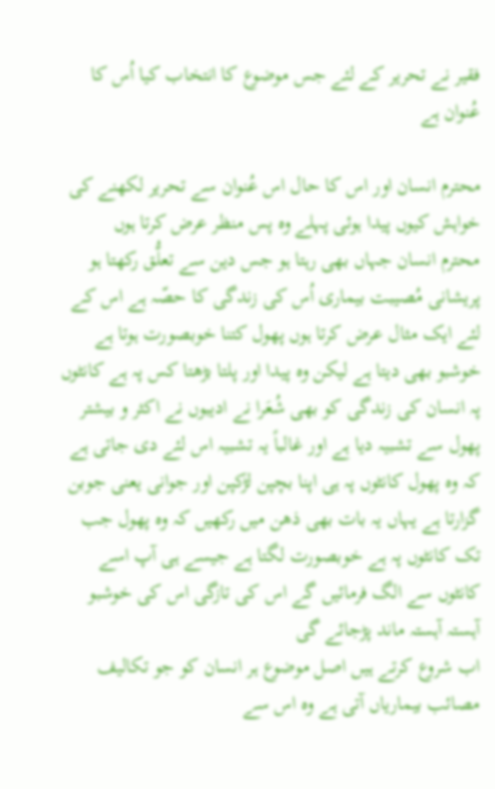فقیر نے تحریر کے لئے جس موضوع کا انتخاب کیا اُس کا عُنوان ہے

محترم انسان اور اس کا حال اس عُنوان سے تحریر لکھنے کی خواہش کیوں پیدا ہوئی پہلے وہ پس منظر عرض کرتا ہوں
محترم انسان جہاں بھی رہتا ہو جس دین سے تعلُّق رکھتا ہو پریشانی مُصیبت بیماری اُس کی زندگی کا حصّہ ہے اس کے لئے ایک مثال عرض کرتا ہوں پھول کتنا خوبصورت ہوتا ہے خوشبو بھی دیتا ہے لیکن وہ پیدا اور پلتا بڑھتا کس پہ ہے کانٹوں پہ انسان کی زندگی کو بھی شُعَرا نے ادیبوں نے اکثر و بیشتر پھول سے تشبیہ دیا ہے اور غالباً یہ تشبیہ اس لئے دی جاتی ہے کہ وہ پھول کانٹوں پہ ہی اپنا بچپن لڑکپن اور جوانی یعنی جوبن گزارتا ہے یہاں یہ بات بھی ذھن میں رکھیں کہ وہ پھول جب تک کانٹوں پہ ہے خوبصورت لگتا ہے جیسے ہی آپ اسے کانٹوں سے الگ فرمائیں گے اس کی تازگی اس کی خوشبو آہستہ آہستہ ماند پڑجائے گی
اب شروع کرتے ہیں اصل موضوع ہر انسان کو جو تکالیف مصائب بیماریاں آتی ہے وہ اس سے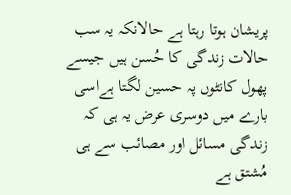پریشان ہوتا رہتا ہے حالانکہ یہ سب حالات زندگی کا حُسن ہیں جیسے پھول کانٹوں پہ حسین لگتا ہےاسی بارے میں دوسری عرض یہ ہی کہ زندگی مسائل اور مصائب سے ہی مُشتق ہے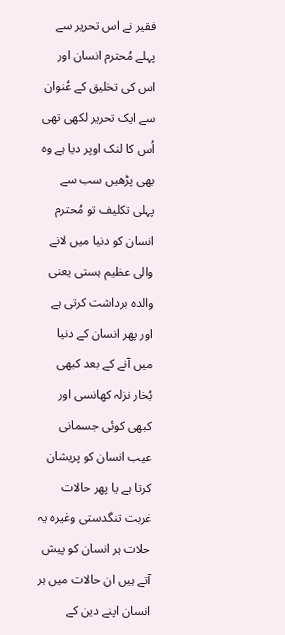فقیر نے اس تحریر سے پہلے مُحترم انسان اور اس کی تخلیق کے عُنوان سے ایک تحریر لکھی تھی اُس کا لنک اوپر دیا ہے وہ بھی پڑھیں سب سے پہلی تکلیف تو مُحترم انسان کو دنیا میں لانے والی عظیم ہستی یعنی والدہ برداشت کرتی ہے اور پھر انسان کے دنیا میں آنے کے بعد کبھی بُخار نزلہ کھانسی اور کبھی کوئی جسمانی عیب انسان کو پریشان کرتا ہے یا پھر حالات غربت تنگدستی وغیرہ یہ حلات ہر انسان کو پیش آتے ہیں ان حالات میں ہر انسان اپنے دین کے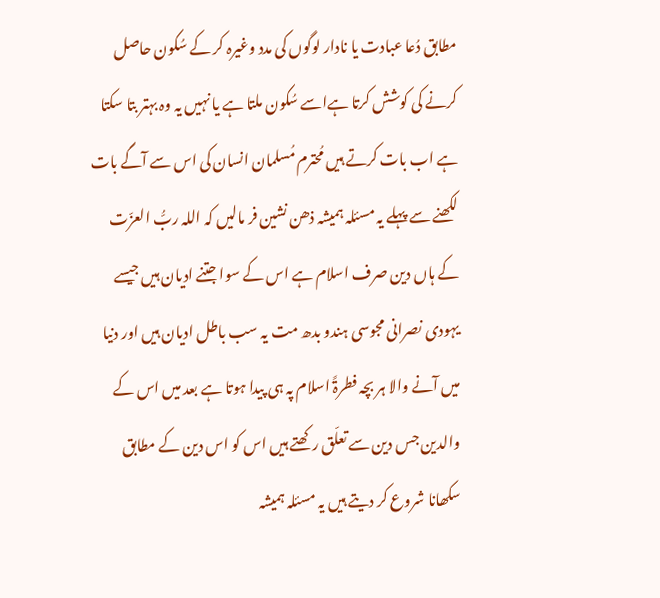مطابق دُعا عبادت یا نادار لوگوں کی مدد وغیرہ کر کے سُکون حاصل کرنے کی کوشش کرتا ہےاسے سُکون ملتا ہے یا نہیں یہ وہ بہتر بتا سکتا ہے اب بات کرتے ہیں مُحترم مُسلمان انسان کی اس سے آگے بات لکھنے سے پہلے یہ مسئلہ ہمیشہ ذھن نشین فر مالیں کہ اللہ ربُّ العزّت کے ہاں دین صرف اسلام ہے اس کے سوا جتنے ادیان ہیں جیسے یہودی نصرانی مجوسی ہندو بدھ مت یہ سب باطل ادیان ہیں اور دنیا میں آنے والا ہر بچہ فطرۃً اسلام پہ ہی پیدا ہوتا ہے بعد میں اس کے والدین جس دین سے تعلّق رکھتے ہیں اس کو اس دین کے مطابق سکھانا شروع کر دیتے ہیں یہ مسئلہ ہمیشہ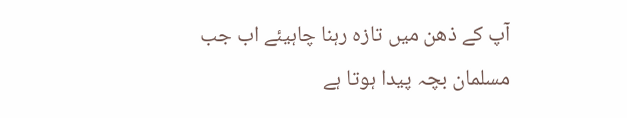آپ کے ذھن میں تازہ رہنا چاہیئے اب جب مسلمان بچہ پیدا ہوتا ہے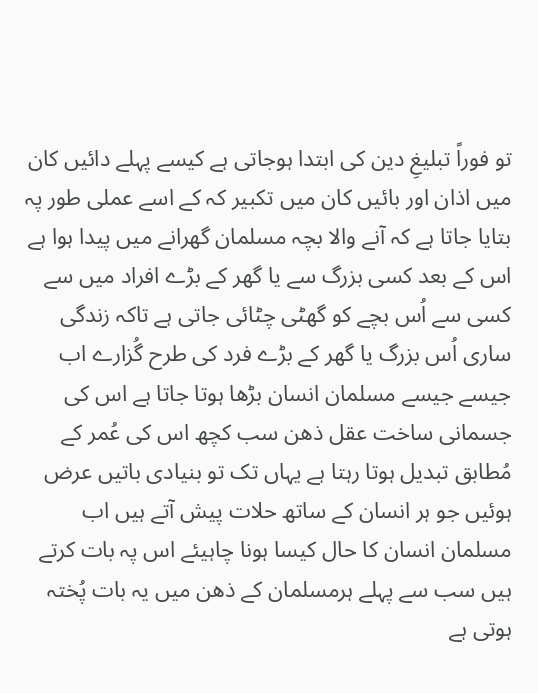تو فوراً تبلیغِ دین کی ابتدا ہوجاتی ہے کیسے پہلے دائیں کان میں اذان اور بائیں کان میں تکبیر کہ کے اسے عملی طور پہ بتایا جاتا ہے کہ آنے والا بچہ مسلمان گھرانے میں پیدا ہوا ہے اس کے بعد کسی بزرگ سے یا گھر کے بڑے افراد میں سے کسی سے اُس بچے کو گھٹی چٹائی جاتی ہے تاکہ زندگی ساری اُس بزرگ یا گھر کے بڑے فرد کی طرح گُزارے اب جیسے جیسے مسلمان انسان بڑھا ہوتا جاتا ہے اس کی جسمانی ساخت عقل ذھن سب کچھ اس کی عُمر کے مُطابق تبدیل ہوتا رہتا ہے یہاں تک تو بنیادی باتیں عرض ہوئیں جو ہر انسان کے ساتھ حلات پیش آتے ہیں اب مسلمان انسان کا حال کیسا ہونا چاہیئے اس پہ بات کرتے ہیں سب سے پہلے ہرمسلمان کے ذھن میں یہ بات پُختہ ہوتی ہے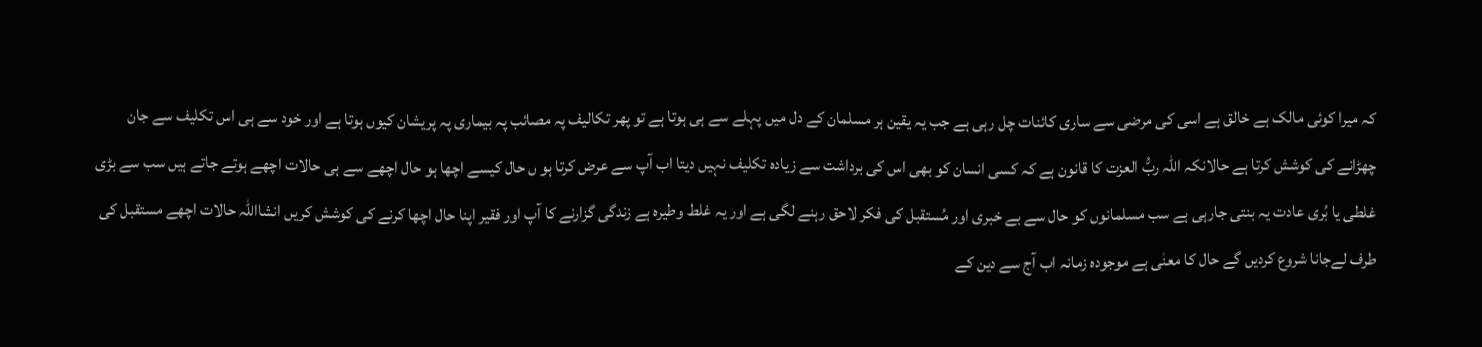کہ میرا کوئی مالک ہے خالق ہے اسی کی مرضی سے ساری کائنات چل رہی ہے جب یہ یقین ہر مسلمان کے دل میں پہلے سے ہی ہوتا ہے تو پھر تکالیف پہ مصائب پہ بیماری پہ پریشان کیوں ہوتا ہے اور خود سے ہی اس تکلیف سے جان چھڑانے کی کوشش کرتا ہے حالانکہ اللہ ربُّ العزت کا قانون ہے کہ کسی انسان کو بھی اس کی برداشت سے زیادہ تکلیف نہیں دیتا اب آپ سے عرض کرتا ہو ں حال کیسے اچھا ہو حال اچھے سے ہی حالات اچھے ہوتے جاتے ہیں سب سے بڑی غلطی یا بُری عادت یہ بنتی جارہی ہے سب مسلمانوں کو حال سے بے خبری اور مُستقبل کی فکر لاحق رہنے لگی ہے اور یہ غلط وطیرہ ہے زندگی گزارنے کا آپ اور فقیر اپنا حال اچھا کرنے کی کوشش کریں انشااللہ حالات اچھے مستقبل کی طرف لےجانا شروع کردیں گے حال کا معنٰی ہے موجودہ زمانہ اب آج سے دین کے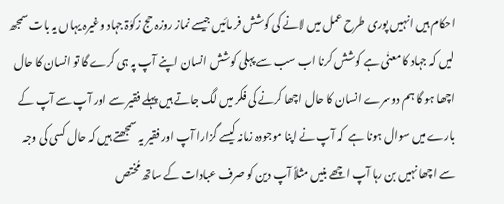احکام ہیں انہیں پوری طرح عمل میں لانے کی کوشش فر مائیں جیسے نماز روزہ حج زکوٰۃ جہاد وغیرہ یہاں یہ بات سمجھ لیں کہ جہاد کا معنٰی ہے کوشش کرنا اب سب سے پہلی کوشش انسان اپنے آپ پہ ہی کرے گا تو انسان کا حال اچھا ہو گا ہم دوسرے انسان کا حال اچھا کرنے کی فکر میں لگ جاتے ہیں پہلے فقیر سے اور آپ سے آپ کے بارے میں سوال ہونا ہے  کہ آپ نے اپنا موجودہ زمانہ کیسے گزارا آپ اور فقیر یہ سمجھتے ہیں کہ حال کسی کی وجہ سے اچھا نہیں بن رہا آپ اچھے بنیں مثلاً آپ دین کو صرف عبادات کے ساتھ مُختص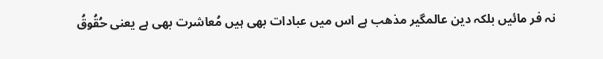نہ فر مائیں بلکہ دین عالمگیر مذھب ہے اس میں عبادات بھی ہیں مُعاشرت بھی ہے یعنی حُقُوقُ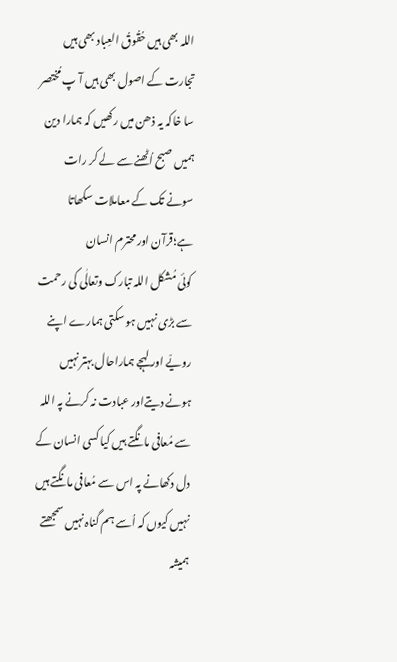اللہ بھی ہیں حُقُوقُ العِباد بھی ہیں تجارت کے اصول بھی ہیں آ پ مُختصر سا خاکہ یہ ذھن میں رکھیں کہ ہمارا دین ہمیں صبح اُٹھنے سے لے کر رات سونے تک کے معاملات سکھاتا ہے؛قرآن اور محترم انسان
کوئی مُشکل اللہ تبارک وتعالٰی کی رحمت سے بڑی نہیں ہو سکتی ہمارے اپنے رویّے اور لہجے ہماراحال بہتر نہیں ہونے دیتےاور عبادت نہ کرنے پہ اللہ سے مُعافی مانگتے ہیں کیا کسی انسان کے دل دکھانے پہ اس سے مُعافی مانگتے ہیں نہیں کیوں کہ اُسے ہم گناہ نہیں سمجھتے ہمیشہ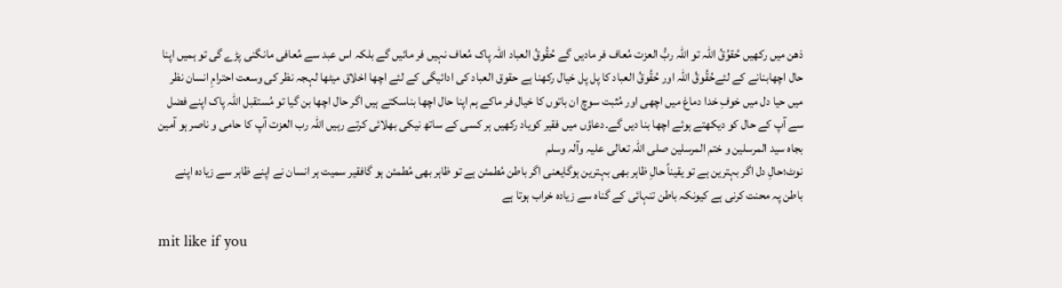ذھن میں رکھیں حُقوُقُ اللہ تو اللہ ربُّ العزت مُعاف فر مادیں گے حُقُوقُ العباد اللہ پاک مُعاف نہیں فر مائیں گے بلکہ اس عبد سے مُعافی مانگنی پڑے گی تو ہمیں اپنا حال اچھابنانے کے لئےحُقُوقُ اللہ اور حُقُوقُ العباد کا پل پل خیال رکھنا ہے حقوق العباد کی ادائیگی کے لئے اچھا اخلاق میٹھا لہجہ نظر کی وسعت احترامِ انسان نظر میں حیا دل میں خوفِ خدا دماغ میں اچھی اور مُثبت سوچ ان باتوں کا خیال فر ماکے ہم اپنا حال اچھا بناسکتے ہیں اگر حال اچھا بن گیا تو مُستقبل اللہ پاک اپنے فضل سے آپ کے حال کو دیکھتے ہوئے اچھا بنا دیں گے۔دعاؤں میں فقیر کویاد رکھیں ہر کسی کے ساتھ نیکی بھلائی کرتے رہیں اللہ رب العزت آپ کا حامی و ناصر ہو آمین بجاہ سید المرسلین و ختم المرسلین صلی اللہ تعالی علیہ وآلہ وسلم
نوٹ؛حالِ دل اگر بہترین ہے تو یقیناً حالِ ظاہر بھی بہترین ہوگایعنی اگر باطن مُطمئن ہے تو ظاہر بھی مُطمئن ہو گافقیر سمیت ہر انسان نے اپنے ظاہر سے زیادہ اپنے باطن پہ محنت کرنی ہے کیونکہ باطن تنہائی کے گناہ سے زیادہ خراب ہوتا ہے

mit like if you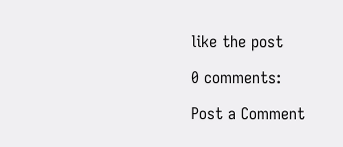like the post

0 comments:

Post a Comment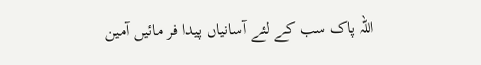اللہ پاک سب کے لئے آسانیاں پیدا فر مائیں آمین